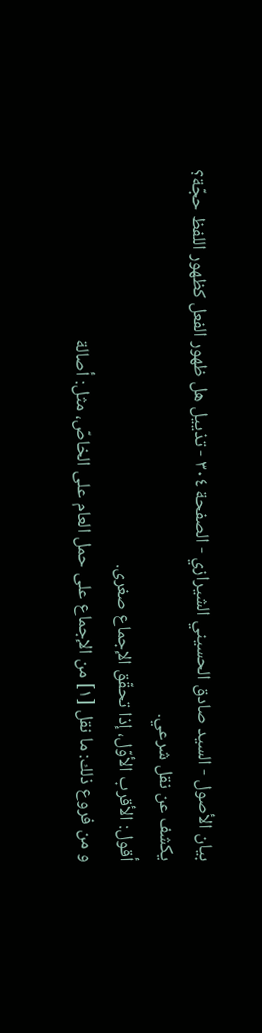بيان الأصول - السيد صادق الحسيني الشيرازي - الصفحة ٣٠٤ - تذييل هل ظهور الفعل كظهور اللفظ حجّة؟
يكشف عن نقل شرعي.
أقول: الأقرب الأوّل، إذا تحقّق الإجماع صغرى.
و من فروع ذلك: ما نقل [١] من الإجماع على حمل العام على الخاصّ، مثل: أصالة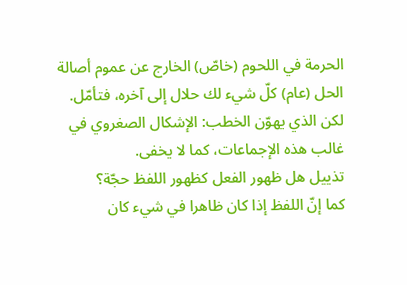الحرمة في اللحوم (خاصّ) الخارج عن عموم أصالة الحل (عام) كلّ شيء لك حلال إلى آخره، فتأمّل.
لكن الذي يهوّن الخطب: الإشكال الصغروي في غالب هذه الإجماعات، كما لا يخفى.
تذييل هل ظهور الفعل كظهور اللفظ حجّة؟
كما إنّ اللفظ إذا كان ظاهرا في شيء كان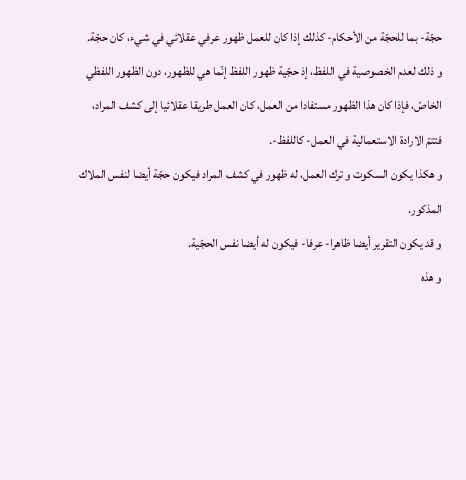حجّة- بما للحجّة من الأحكام- كذلك إذا كان للعمل ظهور عرفي عقلائي في شيء، كان حجّة.
و ذلك لعدم الخصوصية في اللفظ، إذ حجّية ظهور اللفظ إنّما هي للظهور، دون الظهور اللفظي الخاصّ، فإذا كان هذا الظهور مستفادا من العمل، كان العمل طريقا عقلائيا إلى كشف المراد، فتتمّ الارادة الاستعمالية في العمل- كاللفظ-.
و هكذا يكون السكوت و ترك العمل، له ظهور في كشف المراد فيكون حجّة أيضا لنفس الملاك المذكور.
و قد يكون التقرير أيضا ظاهرا- عرفا- فيكون له أيضا نفس الحجّية.
و هذه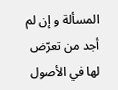المسألة و إن لم أجد من تعرّض لها في الأصول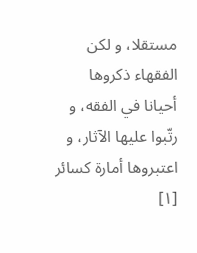مستقلا، و لكن الفقهاء ذكروها أحيانا في الفقه، و رتّبوا عليها الآثار، و اعتبروها أمارة كسائر
[١]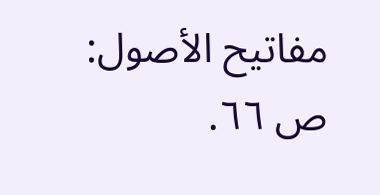مفاتيح الأصول: ص ٦٦.